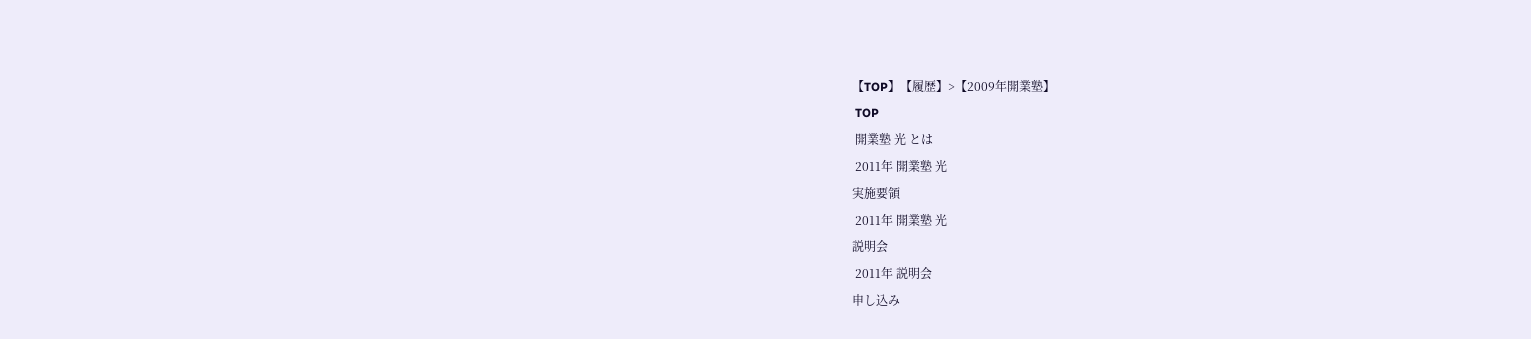【TOP】【履歴】>【2009年開業塾】
 TOP
 開業塾 光 とは
 2011年 開業塾 光
実施要領
 2011年 開業塾 光
説明会
 2011年 説明会
申し込み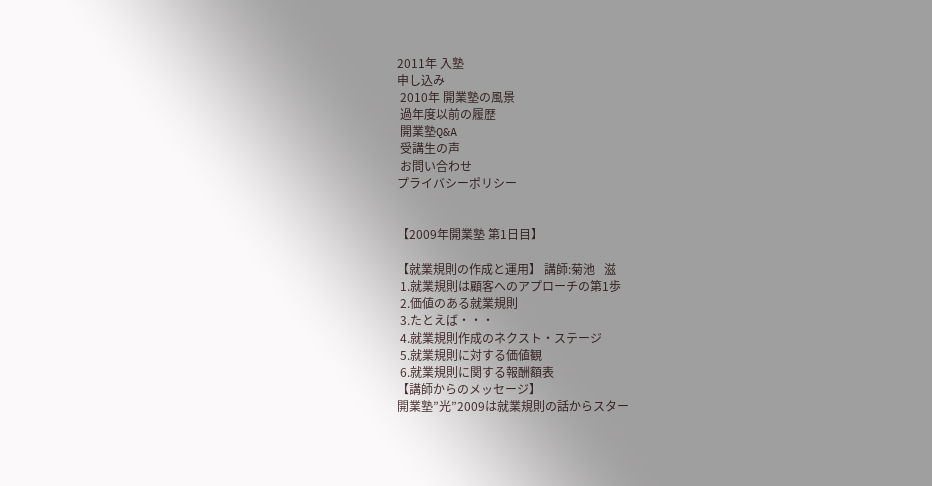2011年 入塾
申し込み
 2010年 開業塾の風景
 過年度以前の履歴
 開業塾Q&A
 受講生の声
 お問い合わせ
プライバシーポリシー


【2009年開業塾 第1日目】

【就業規則の作成と運用】 講師:菊池   滋
 1.就業規則は顧客へのアプローチの第1歩
 2.価値のある就業規則
 3.たとえば・・・
 4.就業規則作成のネクスト・ステージ
 5.就業規則に対する価値観
 6.就業規則に関する報酬額表
【講師からのメッセージ】
開業塾”光”2009は就業規則の話からスター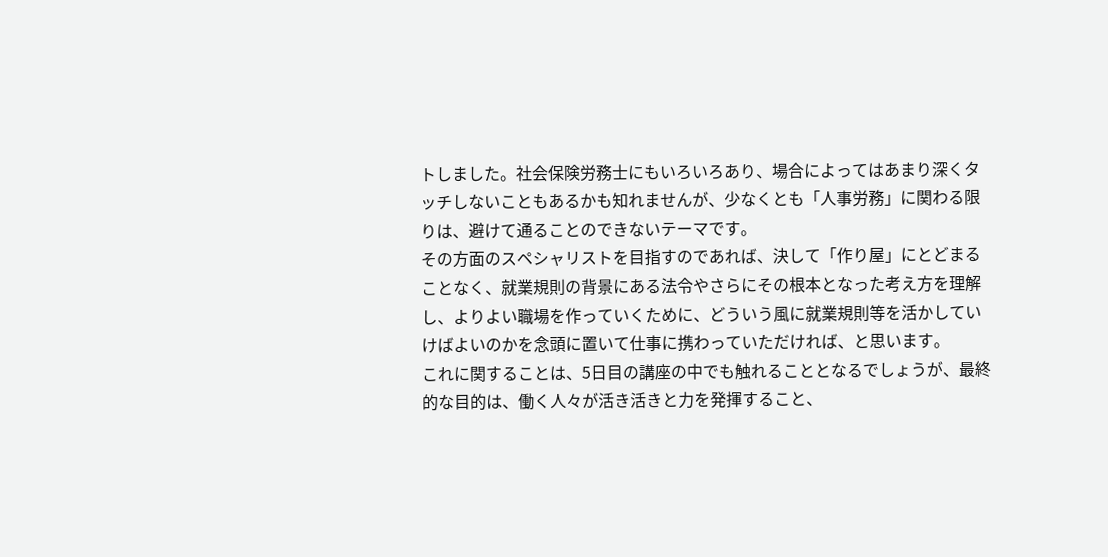トしました。社会保険労務士にもいろいろあり、場合によってはあまり深くタッチしないこともあるかも知れませんが、少なくとも「人事労務」に関わる限りは、避けて通ることのできないテーマです。
その方面のスペシャリストを目指すのであれば、決して「作り屋」にとどまることなく、就業規則の背景にある法令やさらにその根本となった考え方を理解し、よりよい職場を作っていくために、どういう風に就業規則等を活かしていけばよいのかを念頭に置いて仕事に携わっていただければ、と思います。
これに関することは、5日目の講座の中でも触れることとなるでしょうが、最終的な目的は、働く人々が活き活きと力を発揮すること、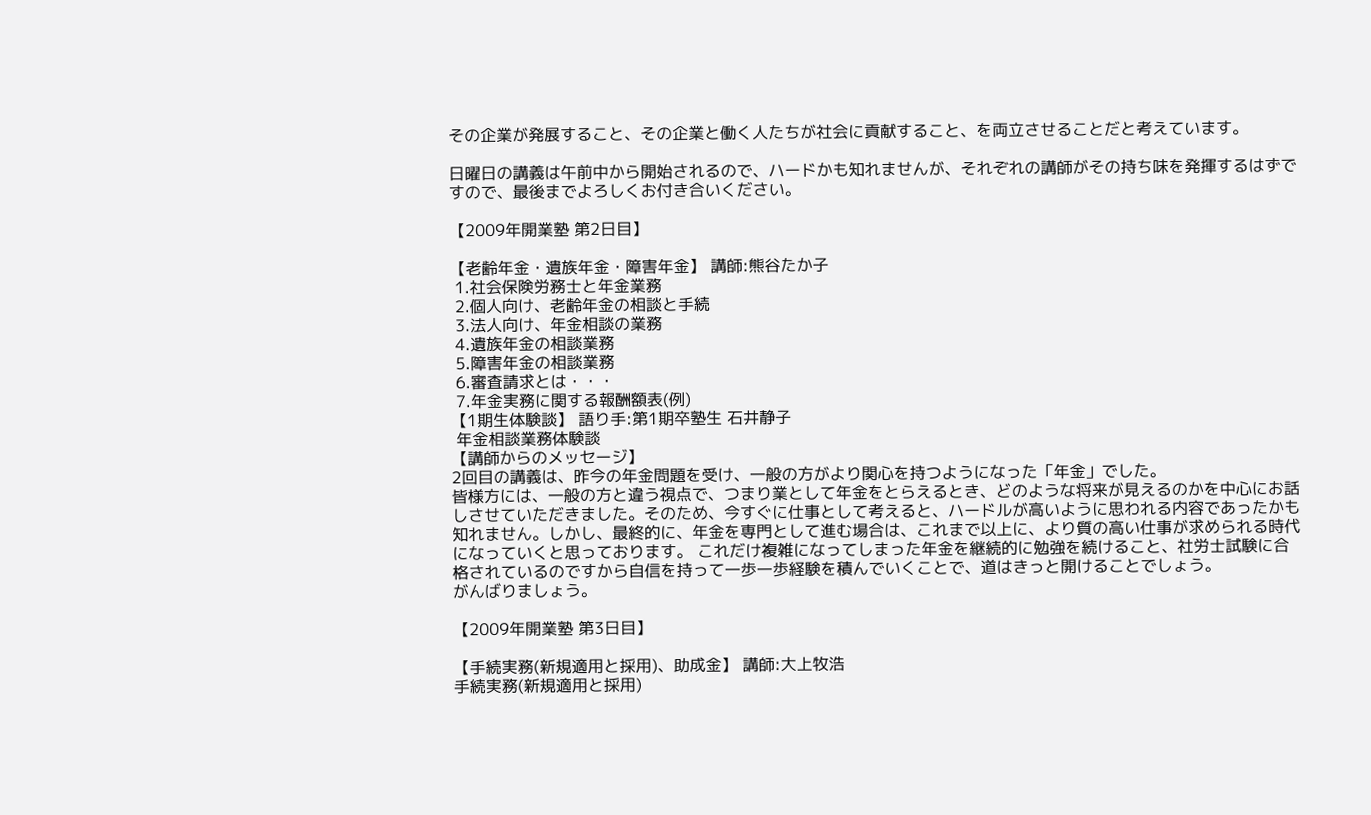その企業が発展すること、その企業と働く人たちが社会に貢献すること、を両立させることだと考えています。

日曜日の講義は午前中から開始されるので、ハードかも知れませんが、それぞれの講師がその持ち味を発揮するはずですので、最後までよろしくお付き合いください。

【2009年開業塾 第2日目】

【老齢年金・遺族年金・障害年金】 講師:熊谷たか子
 1.社会保険労務士と年金業務
 2.個人向け、老齢年金の相談と手続
 3.法人向け、年金相談の業務
 4.遺族年金の相談業務
 5.障害年金の相談業務
 6.審査請求とは・・・
 7.年金実務に関する報酬額表(例)
【1期生体験談】 語り手:第1期卒塾生 石井静子
 年金相談業務体験談
【講師からのメッセージ】
2回目の講義は、昨今の年金問題を受け、一般の方がより関心を持つようになった「年金」でした。
皆様方には、一般の方と違う視点で、つまり業として年金をとらえるとき、どのような将来が見えるのかを中心にお話しさせていただきました。そのため、今すぐに仕事として考えると、ハードルが高いように思われる内容であったかも知れません。しかし、最終的に、年金を専門として進む場合は、これまで以上に、より質の高い仕事が求められる時代になっていくと思っております。 これだけ複雑になってしまった年金を継続的に勉強を続けること、社労士試験に合格されているのですから自信を持って一歩一歩経験を積んでいくことで、道はきっと開けることでしょう。
がんばりましょう。

【2009年開業塾 第3日目】

【手続実務(新規適用と採用)、助成金】 講師:大上牧浩
手続実務(新規適用と採用)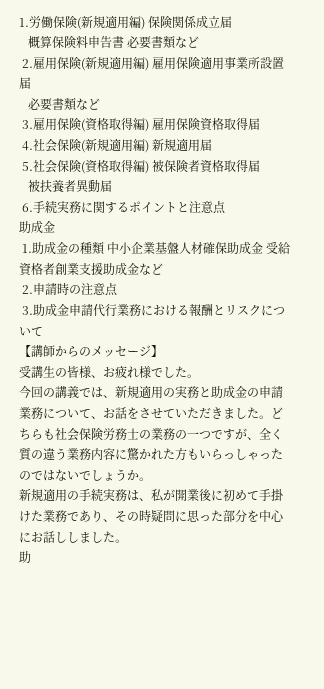1.労働保険(新規適用編) 保険関係成立届
   概算保険料申告書 必要書類など
 2.雇用保険(新規適用編) 雇用保険適用事業所設置届
   必要書類など
 3.雇用保険(資格取得編) 雇用保険資格取得届
 4.社会保険(新規適用編) 新規適用届
 5.社会保険(資格取得編) 被保険者資格取得届
   被扶養者異動届
 6.手続実務に関するポイントと注意点
助成金
 1.助成金の種類 中小企業基盤人材確保助成金 受給資格者創業支援助成金など
 2.申請時の注意点
 3.助成金申請代行業務における報酬とリスクについて
【講師からのメッセージ】
受講生の皆様、お疲れ様でした。
今回の講義では、新規適用の実務と助成金の申請業務について、お話をさせていただきました。どちらも社会保険労務士の業務の一つですが、全く質の違う業務内容に驚かれた方もいらっしゃったのではないでしょうか。
新規適用の手続実務は、私が開業後に初めて手掛けた業務であり、その時疑問に思った部分を中心にお話ししました。
助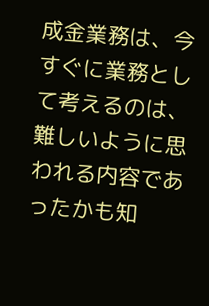成金業務は、今すぐに業務として考えるのは、難しいように思われる内容であったかも知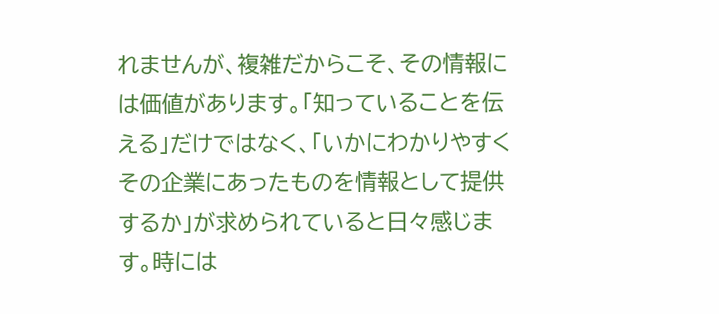れませんが、複雑だからこそ、その情報には価値があります。「知っていることを伝える」だけではなく、「いかにわかりやすくその企業にあったものを情報として提供するか」が求められていると日々感じます。時には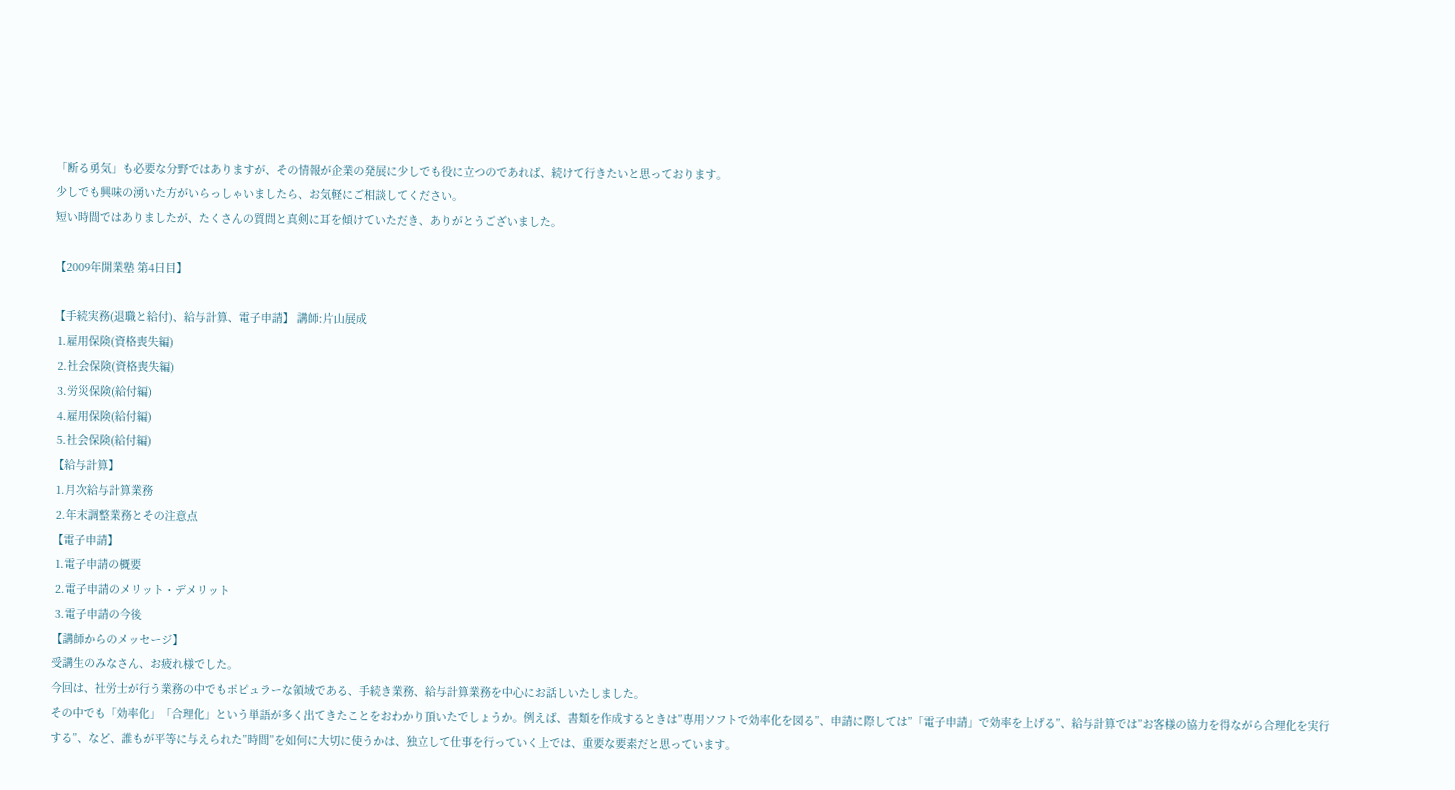「断る勇気」も必要な分野ではありますが、その情報が企業の発展に少しでも役に立つのであれば、続けて行きたいと思っております。
少しでも興味の湧いた方がいらっしゃいましたら、お気軽にご相談してください。
短い時間ではありましたが、たくさんの質問と真剣に耳を傾けていただき、ありがとうございました。

【2009年開業塾 第4日目】

【手続実務(退職と給付)、給与計算、電子申請】 講師:片山展成
 1.雇用保険(資格喪失編)
 2.社会保険(資格喪失編)
 3.労災保険(給付編)
 4.雇用保険(給付編)
 5.社会保険(給付編)
【給与計算】
 1.月次給与計算業務
 2.年末調整業務とその注意点
【電子申請】
 1.電子申請の概要
 2.電子申請のメリット・デメリット
 3.電子申請の今後
【講師からのメッセージ】
受講生のみなさん、お疲れ様でした。
今回は、社労士が行う業務の中でもポピュラーな領域である、手続き業務、給与計算業務を中心にお話しいたしました。
その中でも「効率化」「合理化」という単語が多く出てきたことをおわかり頂いたでしょうか。例えば、書類を作成するときは”専用ソフトで効率化を図る”、申請に際しては”「電子申請」で効率を上げる”、給与計算では”お客様の協力を得ながら合理化を実行する”、など、誰もが平等に与えられた”時間”を如何に大切に使うかは、独立して仕事を行っていく上では、重要な要素だと思っています。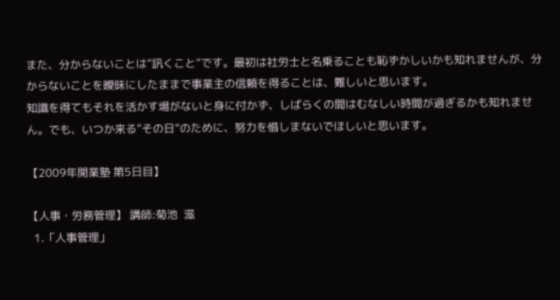また、分からないことは”訊くこと”です。最初は社労士と名乗ることも恥ずかしいかも知れませんが、分からないことを曖昧にしたままで事業主の信頼を得ることは、難しいと思います。
知識を得てもそれを活かす場がないと身に付かず、しばらくの間はむなしい時間が過ぎるかも知れません。でも、いつか来る”その日”のために、努力を惜しまないでほしいと思います。

【2009年開業塾 第5日目】

【人事・労務管理】 講師:菊池  滋
  1.「人事管理」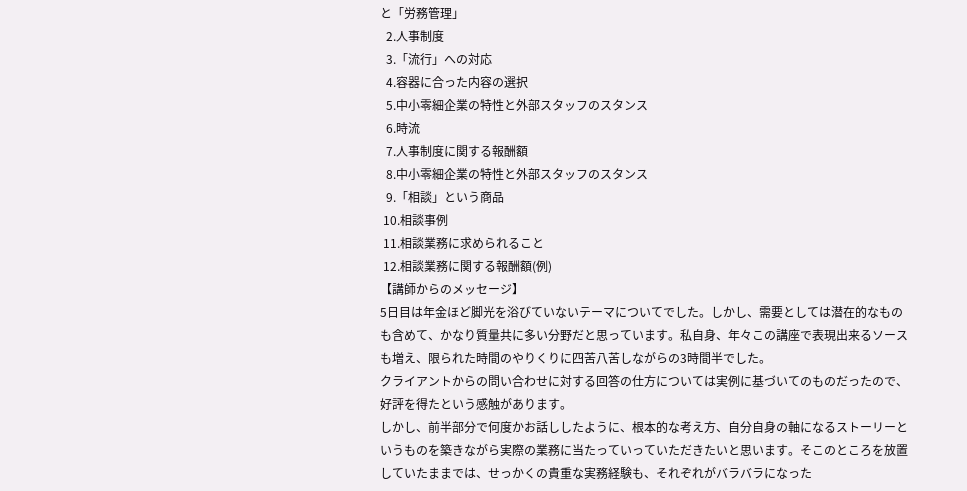と「労務管理」
  2.人事制度
  3.「流行」への対応
  4.容器に合った内容の選択
  5.中小零細企業の特性と外部スタッフのスタンス
  6.時流
  7.人事制度に関する報酬額
  8.中小零細企業の特性と外部スタッフのスタンス
  9.「相談」という商品
 10.相談事例
 11.相談業務に求められること
 12.相談業務に関する報酬額(例)
【講師からのメッセージ】
5日目は年金ほど脚光を浴びていないテーマについてでした。しかし、需要としては潜在的なものも含めて、かなり質量共に多い分野だと思っています。私自身、年々この講座で表現出来るソースも増え、限られた時間のやりくりに四苦八苦しながらの3時間半でした。
クライアントからの問い合わせに対する回答の仕方については実例に基づいてのものだったので、好評を得たという感触があります。
しかし、前半部分で何度かお話ししたように、根本的な考え方、自分自身の軸になるストーリーというものを築きながら実際の業務に当たっていっていただきたいと思います。そこのところを放置していたままでは、せっかくの貴重な実務経験も、それぞれがバラバラになった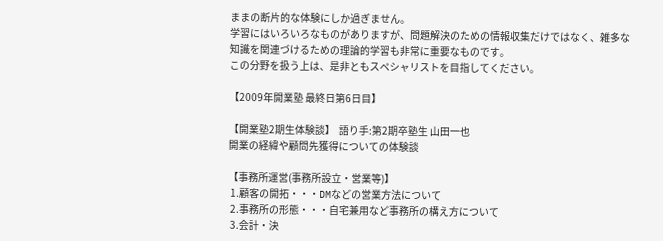ままの断片的な体験にしか過ぎません。
学習にはいろいろなものがありますが、問題解決のための情報収集だけではなく、雑多な知識を関連づけるための理論的学習も非常に重要なものです。
この分野を扱う上は、是非ともスペシャリストを目指してください。

【2009年開業塾 最終日第6日目】

【開業塾2期生体験談】  語り手:第2期卒塾生 山田一也
開業の経緯や顧問先獲得についての体験談

【事務所運営(事務所設立・営業等)】
 1.顧客の開拓・・・DMなどの営業方法について
 2.事務所の形態・・・自宅兼用など事務所の構え方について
 3.会計・決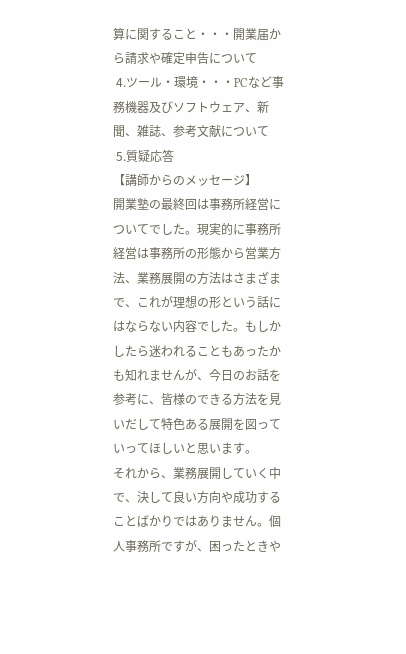算に関すること・・・開業届から請求や確定申告について
 4.ツール・環境・・・PCなど事務機器及びソフトウェア、新聞、雑誌、参考文献について
 5.質疑応答
【講師からのメッセージ】
開業塾の最終回は事務所経営についてでした。現実的に事務所経営は事務所の形態から営業方法、業務展開の方法はさまざまで、これが理想の形という話にはならない内容でした。もしかしたら迷われることもあったかも知れませんが、今日のお話を参考に、皆様のできる方法を見いだして特色ある展開を図っていってほしいと思います。
それから、業務展開していく中で、決して良い方向や成功することばかりではありません。個人事務所ですが、困ったときや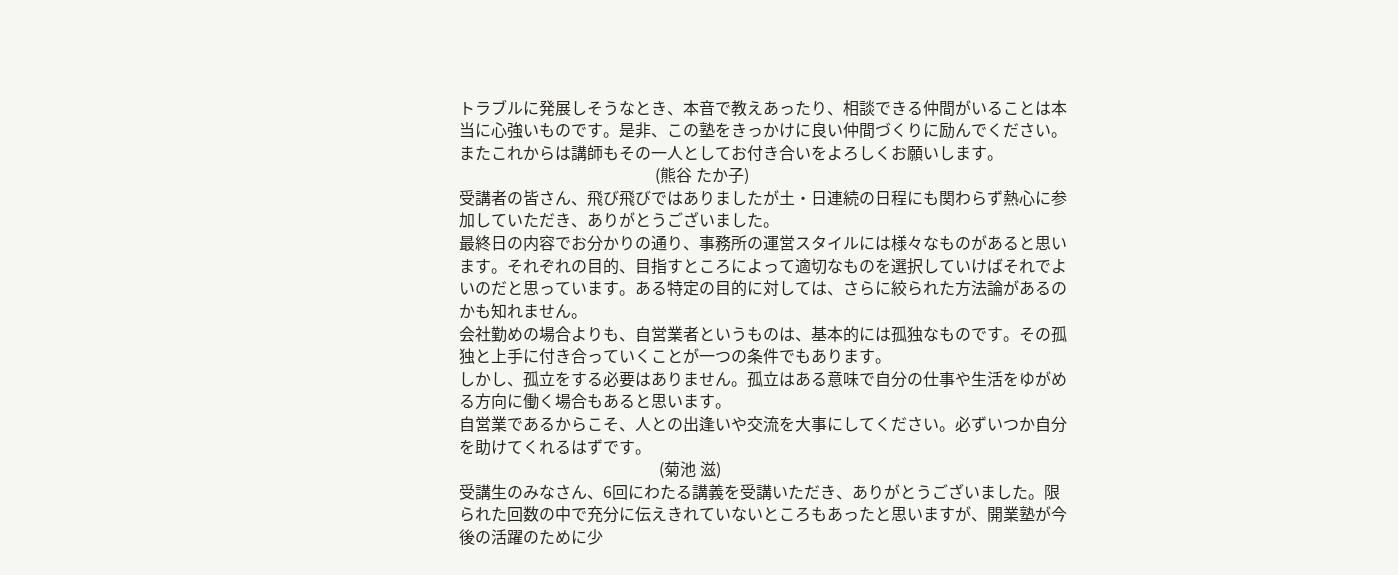トラブルに発展しそうなとき、本音で教えあったり、相談できる仲間がいることは本当に心強いものです。是非、この塾をきっかけに良い仲間づくりに励んでください。またこれからは講師もその一人としてお付き合いをよろしくお願いします。
                                                 (熊谷 たか子)
受講者の皆さん、飛び飛びではありましたが土・日連続の日程にも関わらず熱心に参加していただき、ありがとうございました。
最終日の内容でお分かりの通り、事務所の運営スタイルには様々なものがあると思います。それぞれの目的、目指すところによって適切なものを選択していけばそれでよいのだと思っています。ある特定の目的に対しては、さらに絞られた方法論があるのかも知れません。
会社勤めの場合よりも、自営業者というものは、基本的には孤独なものです。その孤独と上手に付き合っていくことが一つの条件でもあります。
しかし、孤立をする必要はありません。孤立はある意味で自分の仕事や生活をゆがめる方向に働く場合もあると思います。
自営業であるからこそ、人との出逢いや交流を大事にしてください。必ずいつか自分を助けてくれるはずです。
                                                  (菊池 滋)
受講生のみなさん、6回にわたる講義を受講いただき、ありがとうございました。限られた回数の中で充分に伝えきれていないところもあったと思いますが、開業塾が今後の活躍のために少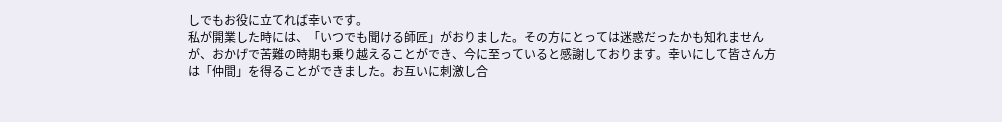しでもお役に立てれば幸いです。
私が開業した時には、「いつでも聞ける師匠」がおりました。その方にとっては迷惑だったかも知れませんが、おかげで苦難の時期も乗り越えることができ、今に至っていると感謝しております。幸いにして皆さん方は「仲間」を得ることができました。お互いに刺激し合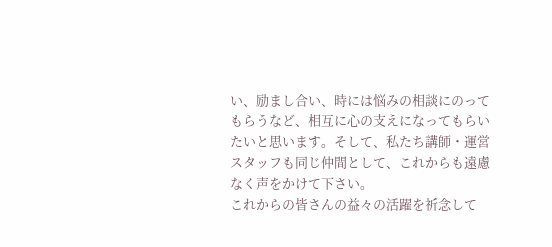い、励まし合い、時には悩みの相談にのってもらうなど、相互に心の支えになってもらいたいと思います。そして、私たち講師・運営スタッフも同じ仲間として、これからも遠慮なく声をかけて下さい。
これからの皆さんの益々の活躍を祈念して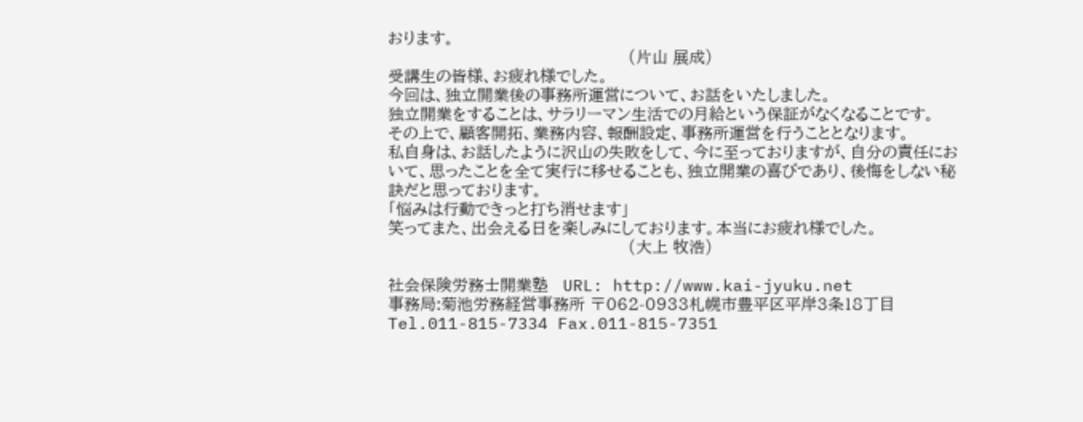おります。
                                                (片山 展成)
受講生の皆様、お疲れ様でした。
今回は、独立開業後の事務所運営について、お話をいたしました。
独立開業をすることは、サラリーマン生活での月給という保証がなくなることです。
その上で、顧客開拓、業務内容、報酬設定、事務所運営を行うこととなります。
私自身は、お話したように沢山の失敗をして、今に至っておりますが、自分の責任において、思ったことを全て実行に移せることも、独立開業の喜びであり、後悔をしない秘訣だと思っております。
「悩みは行動できっと打ち消せます」
笑ってまた、出会える日を楽しみにしております。本当にお疲れ様でした。
                                                (大上 牧浩)

社会保険労務士開業塾   URL: http://www.kai-jyuku.net
事務局:菊池労務経営事務所 〒062-0933札幌市豊平区平岸3条18丁目 Tel.011-815-7334 Fax.011-815-7351